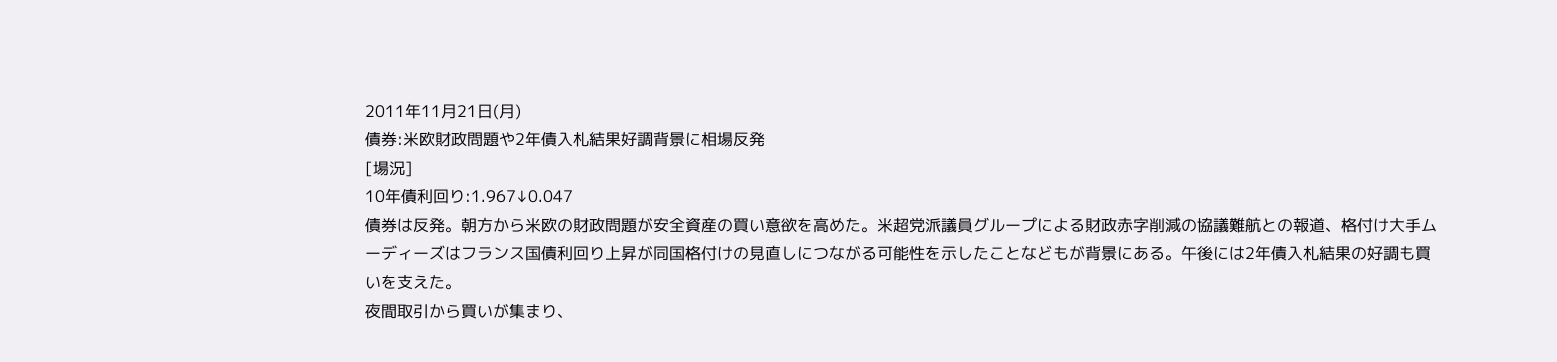2011年11月21日(月)
債券:米欧財政問題や2年債入札結果好調背景に相場反発
[場況]
10年債利回り:1.967↓0.047
債券は反発。朝方から米欧の財政問題が安全資産の買い意欲を高めた。米超党派議員グループによる財政赤字削減の協議難航との報道、格付け大手ムーディーズはフランス国債利回り上昇が同国格付けの見直しにつながる可能性を示したことなどもが背景にある。午後には2年債入札結果の好調も買いを支えた。
夜間取引から買いが集まり、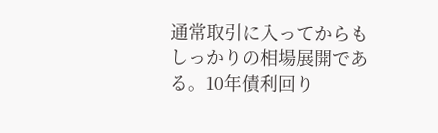通常取引に入ってからもしっかりの相場展開である。10年債利回り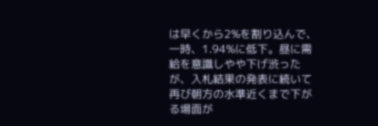は早くから2%を割り込んで、一時、1.94%に低下。昼に需給を意識しやや下げ渋ったが、入札結果の発表に続いて再び朝方の水準近くまで下がる場面が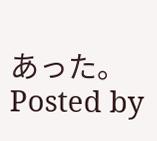あった。
Posted by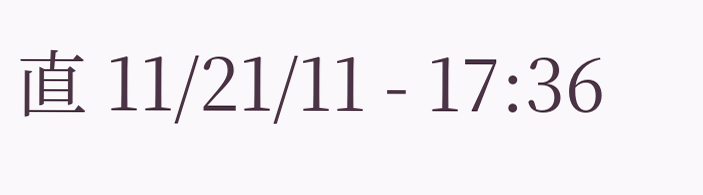直 11/21/11 - 17:36